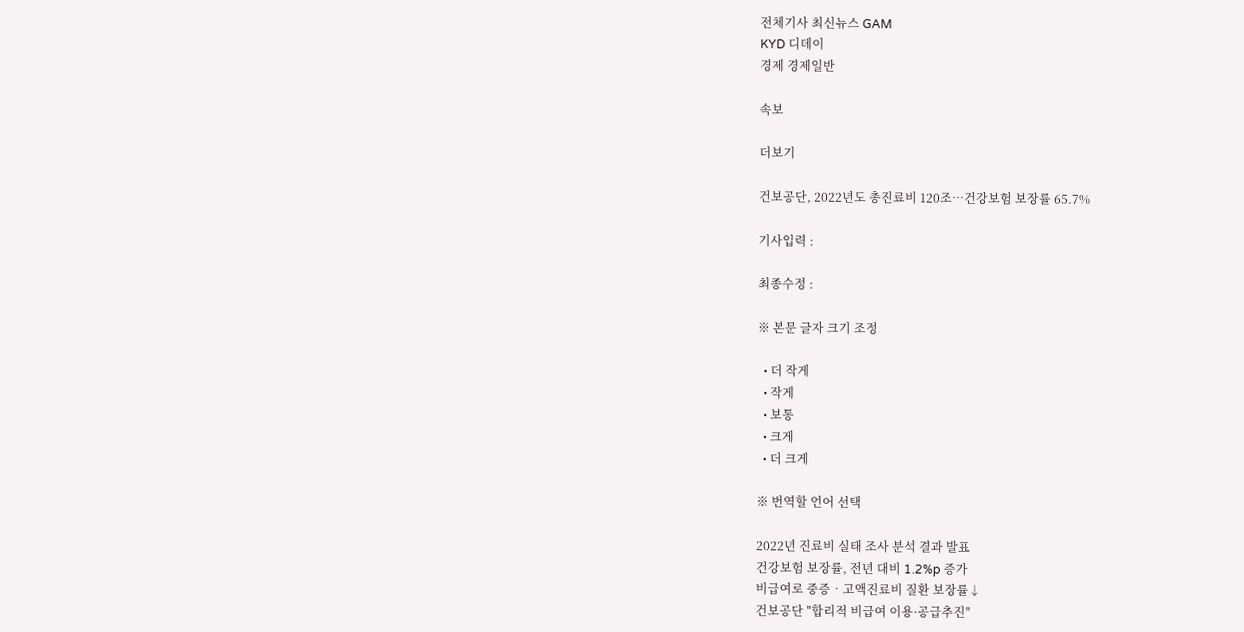전체기사 최신뉴스 GAM
KYD 디데이
경제 경제일반

속보

더보기

건보공단, 2022년도 총진료비 120조…건강보험 보장률 65.7%

기사입력 :

최종수정 :

※ 본문 글자 크기 조정

  • 더 작게
  • 작게
  • 보통
  • 크게
  • 더 크게

※ 번역할 언어 선택

2022년 진료비 실태 조사 분석 결과 발표
건강보험 보장률, 전년 대비 1.2%p 증가
비급여로 중증‧고액진료비 질환 보장률↓
건보공단 "합리적 비급여 이용·공급추진"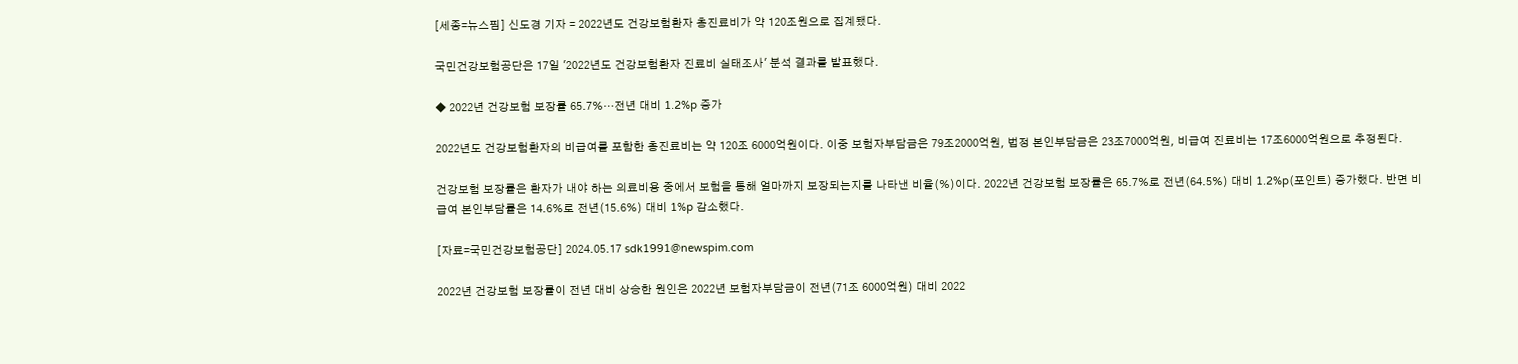[세종=뉴스핌] 신도경 기자 = 2022년도 건강보험환자 총진료비가 약 120조원으로 집계됐다.

국민건강보험공단은 17일 '2022년도 건강보험환자 진료비 실태조사' 분석 결과를 발표했다.

◆ 2022년 건강보험 보장률 65.7%…전년 대비 1.2%p 증가

2022년도 건강보험환자의 비급여를 포함한 총진료비는 약 120조 6000억원이다. 이중 보험자부담금은 79조2000억원, 법정 본인부담금은 23조7000억원, 비급여 진료비는 17조6000억원으로 추정된다.

건강보험 보장률은 환자가 내야 하는 의료비용 중에서 보험을 통해 얼마까지 보장되는지를 나타낸 비율(%)이다. 2022년 건강보험 보장률은 65.7%로 전년(64.5%) 대비 1.2%p(포인트) 증가했다. 반면 비급여 본인부담률은 14.6%로 전년(15.6%) 대비 1%p 감소했다.

[자료=국민건강보험공단] 2024.05.17 sdk1991@newspim.com

2022년 건강보험 보장률이 전년 대비 상승한 원인은 2022년 보험자부담금이 전년(71조 6000억원) 대비 2022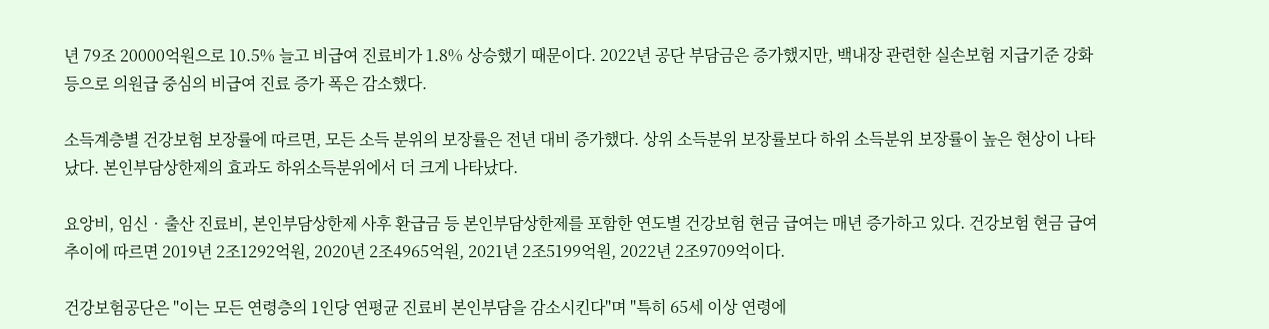년 79조 20000억원으로 10.5% 늘고 비급여 진료비가 1.8% 상승했기 때문이다. 2022년 공단 부담금은 증가했지만, 백내장 관련한 실손보험 지급기준 강화 등으로 의원급 중심의 비급여 진료 증가 폭은 감소했다.

소득계층별 건강보험 보장률에 따르면, 모든 소득 분위의 보장률은 전년 대비 증가했다. 상위 소득분위 보장률보다 하위 소득분위 보장률이 높은 현상이 나타났다. 본인부담상한제의 효과도 하위소득분위에서 더 크게 나타났다.

요앙비, 임신‧출산 진료비, 본인부담상한제 사후 환급금 등 본인부담상한제를 포함한 연도별 건강보험 현금 급여는 매년 증가하고 있다. 건강보험 현금 급여 추이에 따르면 2019년 2조1292억원, 2020년 2조4965억원, 2021년 2조5199억원, 2022년 2조9709억이다.

건강보험공단은 "이는 모든 연령층의 1인당 연평균 진료비 본인부담을 감소시킨다"며 "특히 65세 이상 연령에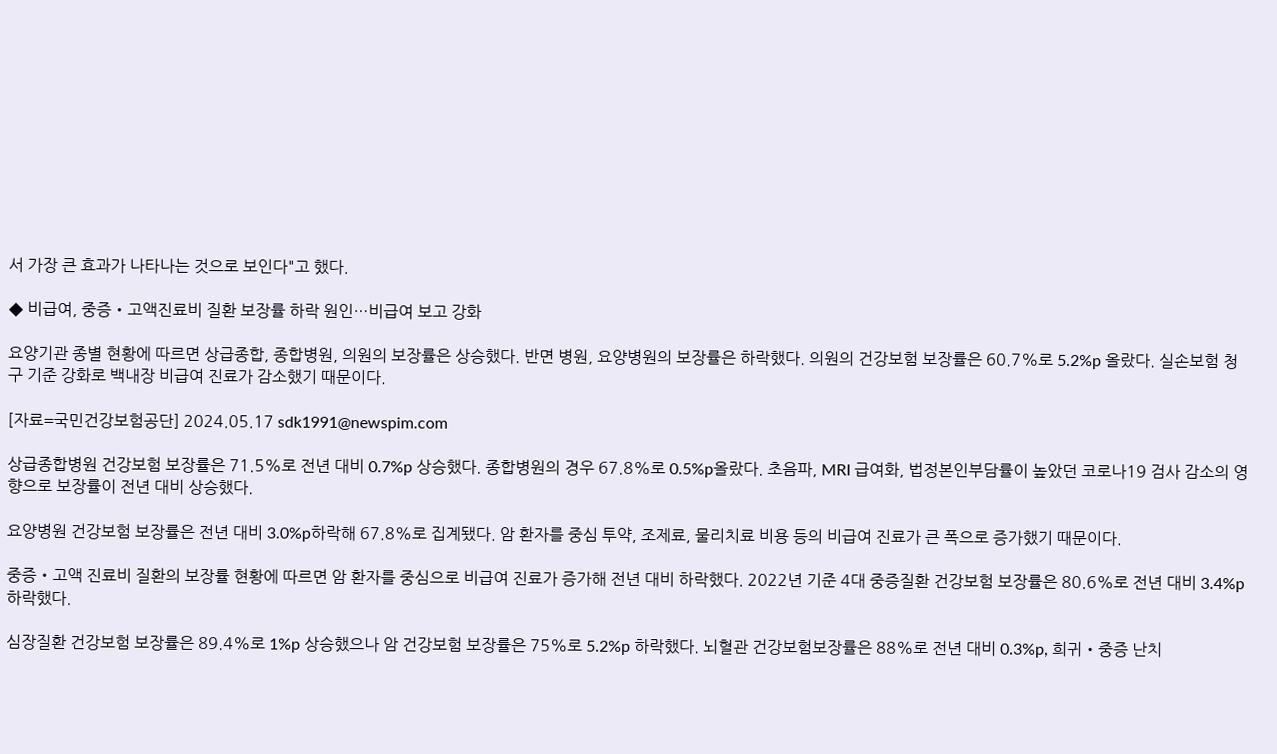서 가장 큰 효과가 나타나는 것으로 보인다"고 했다.

◆ 비급여, 중증‧고액진료비 질환 보장률 하락 원인…비급여 보고 강화

요양기관 종별 현황에 따르면 상급종합, 종합병원, 의원의 보장률은 상승했다. 반면 병원, 요양병원의 보장률은 하락했다. 의원의 건강보험 보장률은 60.7%로 5.2%p 올랐다. 실손보험 청구 기준 강화로 백내장 비급여 진료가 감소했기 때문이다.

[자료=국민건강보험공단] 2024.05.17 sdk1991@newspim.com

상급종합병원 건강보험 보장률은 71.5%로 전년 대비 0.7%p 상승했다. 종합병원의 경우 67.8%로 0.5%p올랐다. 초음파, MRI 급여화, 법정본인부담률이 높았던 코로나19 검사 감소의 영향으로 보장률이 전년 대비 상승했다.

요양병원 건강보험 보장률은 전년 대비 3.0%p하락해 67.8%로 집계됐다. 암 환자를 중심 투약, 조제료, 물리치료 비용 등의 비급여 진료가 큰 폭으로 증가했기 때문이다.

중증‧고액 진료비 질환의 보장률 현황에 따르면 암 환자를 중심으로 비급여 진료가 증가해 전년 대비 하락했다. 2022년 기준 4대 중증질환 건강보험 보장률은 80.6%로 전년 대비 3.4%p 하락했다.

심장질환 건강보험 보장률은 89.4%로 1%p 상승했으나 암 건강보험 보장률은 75%로 5.2%p 하락했다. 뇌혈관 건강보험보장률은 88%로 전년 대비 0.3%p, 희귀‧중증 난치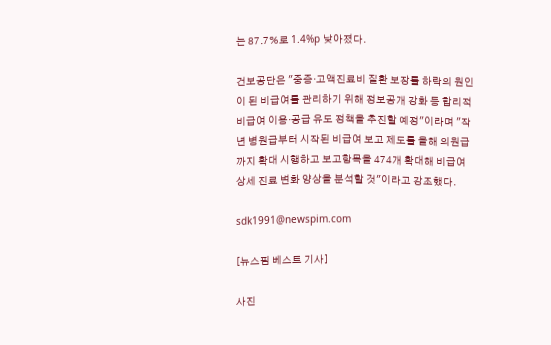는 87.7%로 1.4%p 낮아졌다.

건보공단은 "중증‧고액진료비 질환 보장률 하락의 원인이 된 비급여를 관리하기 위해 정보공개 강화 등 합리적 비급여 이용·공급 유도 정책을 추진할 예정"이라며 "작년 병원급부터 시작된 비급여 보고 제도를 올해 의원급까지 확대 시행하고 보고항목을 474개 확대해 비급여 상세 진료 변화 양상을 분석할 것"이라고 강조했다.

sdk1991@newspim.com

[뉴스핌 베스트 기사]

사진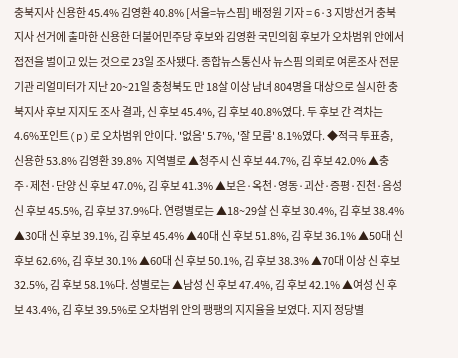충북지사 신용한 45.4% 김영환 40.8% [서울=뉴스핌] 배정원 기자 = 6·3 지방선거 충북지사 선거에 출마한 신용한 더불어민주당 후보와 김영환 국민의힘 후보가 오차범위 안에서 접전을 벌이고 있는 것으로 23일 조사됐다. 종합뉴스통신사 뉴스핌 의뢰로 여론조사 전문기관 리얼미터가 지난 20~21일 충청북도 만 18살 이상 남녀 804명을 대상으로 실시한 충북지사 후보 지지도 조사 결과, 신 후보 45.4%, 김 후보 40.8%였다. 두 후보 간 격차는 4.6%포인트(p)로 오차범위 안이다. '없음' 5.7%, '잘 모름' 8.1%였다. ◆적극 투표층, 신용한 53.8% 김영환 39.8%  지역별로 ▲청주시 신 후보 44.7%, 김 후보 42.0% ▲충주·제천·단양 신 후보 47.0%, 김 후보 41.3% ▲보은·옥천·영동·괴산·증평·진천·음성 신 후보 45.5%, 김 후보 37.9%다. 연령별로는 ▲18~29살 신 후보 30.4%, 김 후보 38.4% ▲30대 신 후보 39.1%, 김 후보 45.4% ▲40대 신 후보 51.8%, 김 후보 36.1% ▲50대 신 후보 62.6%, 김 후보 30.1% ▲60대 신 후보 50.1%, 김 후보 38.3% ▲70대 이상 신 후보 32.5%, 김 후보 58.1%다. 성별로는 ▲남성 신 후보 47.4%, 김 후보 42.1% ▲여성 신 후보 43.4%, 김 후보 39.5%로 오차범위 안의 팽팽의 지지율을 보였다. 지지 정당별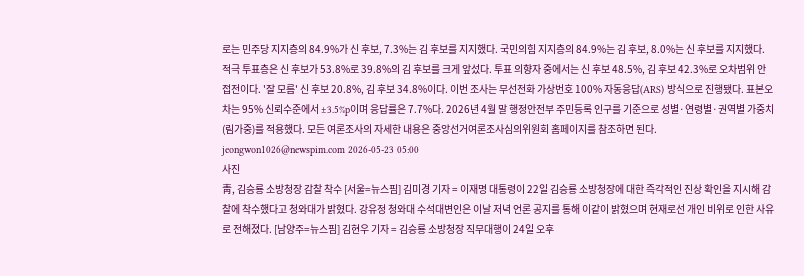로는 민주당 지지층의 84.9%가 신 후보, 7.3%는 김 후보를 지지했다. 국민의힘 지지층의 84.9%는 김 후보, 8.0%는 신 후보를 지지했다. 적극 투표층은 신 후보가 53.8%로 39.8%의 김 후보를 크게 앞섰다. 투표 의향자 중에서는 신 후보 48.5%, 김 후보 42.3%로 오차범위 안 접전이다. '잘 모름' 신 후보 20.8%, 김 후보 34.8%이다. 이번 조사는 무선전화 가상번호 100% 자동응답(ARS) 방식으로 진행됐다. 표본오차는 95% 신뢰수준에서 ±3.5%p이며 응답률은 7.7%다. 2026년 4월 말 행정안전부 주민등록 인구를 기준으로 성별·연령별·권역별 가중치(림가중)를 적용했다. 모든 여론조사의 자세한 내용은 중앙선거여론조사심의위원회 홈페이지를 참조하면 된다. jeongwon1026@newspim.com 2026-05-23 05:00
사진
靑, 김승룡 소방청장 감찰 착수 [서울=뉴스핌] 김미경 기자 = 이재명 대통령이 22일 김승룡 소방청장에 대한 즉각적인 진상 확인을 지시해 감찰에 착수했다고 청와대가 밝혔다. 강유정 청와대 수석대변인은 이날 저녁 언론 공지를 통해 이같이 밝혔으며 현재로선 개인 비위로 인한 사유로 전해졌다. [남양주=뉴스핌] 김현우 기자 = 김승룡 소방청장 직무대행이 24일 오후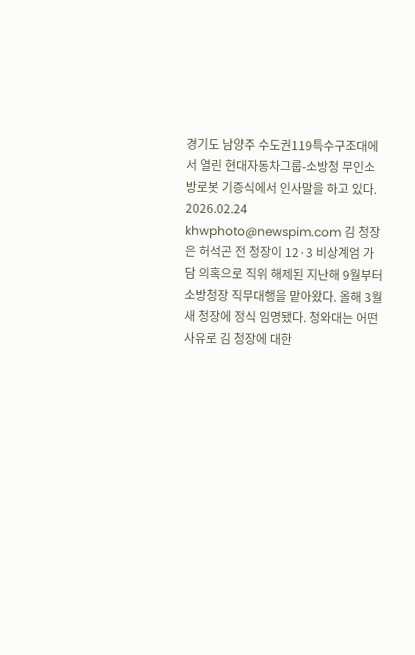경기도 남양주 수도권119특수구조대에서 열린 현대자동차그룹-소방청 무인소방로봇 기증식에서 인사말을 하고 있다. 2026.02.24 khwphoto@newspim.com 김 청장은 허석곤 전 청장이 12·3 비상계엄 가담 의혹으로 직위 해제된 지난해 9월부터 소방청장 직무대행을 맡아왔다. 올해 3월 새 청장에 정식 임명됐다. 청와대는 어떤 사유로 김 청장에 대한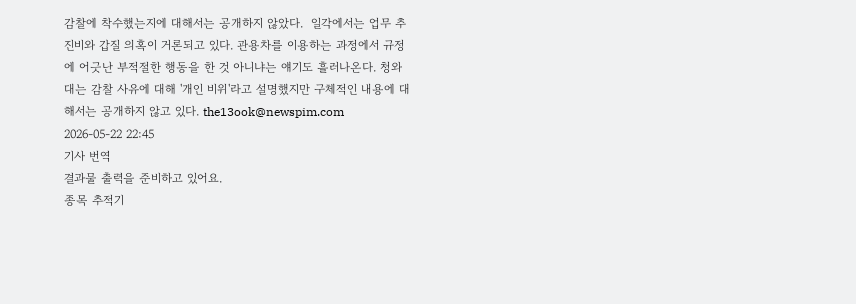감찰에 착수했는지에 대해서는 공개하지 않았다.  일각에서는 업무 추진비와 갑질 의혹이 거론되고 있다. 관용차를 이용하는 과정에서 규정에 어긋난 부적절한 행동을 한 것 아니냐는 얘기도 흘러나온다. 청와대는 감찰 사유에 대해 '개인 비위'라고 설명했지만 구체적인 내용에 대해서는 공개하지 않고 있다. the13ook@newspim.com 2026-05-22 22:45
기사 번역
결과물 출력을 준비하고 있어요.
종목 추적기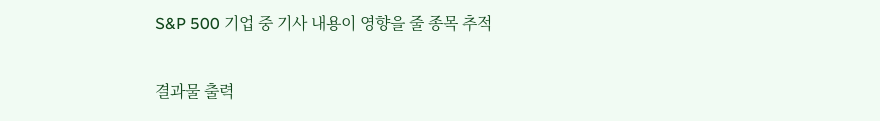S&P 500 기업 중 기사 내용이 영향을 줄 종목 추적

결과물 출력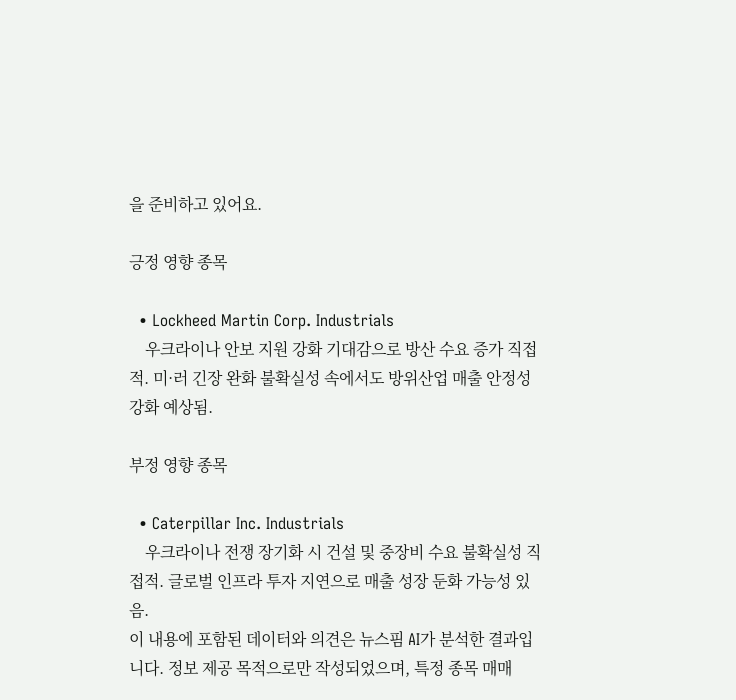을 준비하고 있어요.

긍정 영향 종목

  • Lockheed Martin Corp. Industrials
    우크라이나 안보 지원 강화 기대감으로 방산 수요 증가 직접적. 미·러 긴장 완화 불확실성 속에서도 방위산업 매출 안정성 강화 예상됨.

부정 영향 종목

  • Caterpillar Inc. Industrials
    우크라이나 전쟁 장기화 시 건설 및 중장비 수요 불확실성 직접적. 글로벌 인프라 투자 지연으로 매출 성장 둔화 가능성 있음.
이 내용에 포함된 데이터와 의견은 뉴스핌 AI가 분석한 결과입니다. 정보 제공 목적으로만 작성되었으며, 특정 종목 매매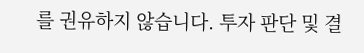를 권유하지 않습니다. 투자 판단 및 결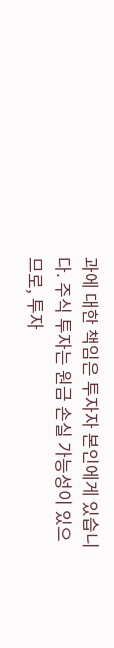과에 대한 책임은 투자자 본인에게 있습니다. 주식 투자는 원금 손실 가능성이 있으므로, 투자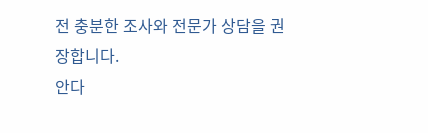전 충분한 조사와 전문가 상담을 권장합니다.
안다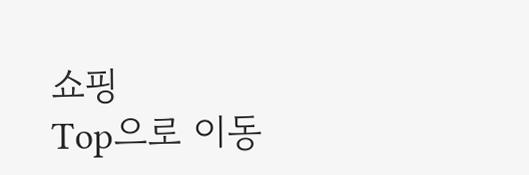쇼핑
Top으로 이동